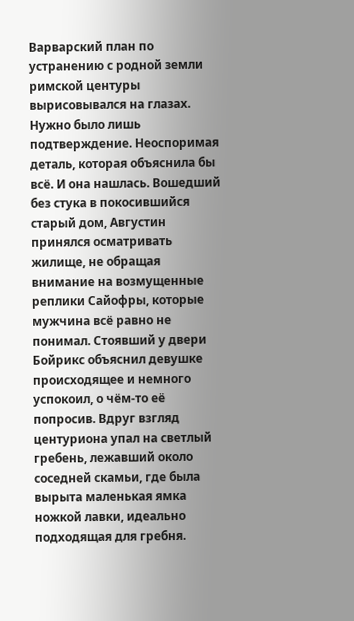Варварский план по устранению с родной земли римской центуры вырисовывался на глазах. Нужно было лишь подтверждение. Неоспоримая деталь, которая объяснила бы всё. И она нашлась. Вошедший без стука в покосившийся старый дом, Августин принялся осматривать жилище, не обращая внимание на возмущенные реплики Сайофры, которые мужчина всё равно не понимал. Стоявший у двери Бойрикс объяснил девушке происходящее и немного успокоил, о чём-то её попросив. Вдруг взгляд центуриона упал на светлый гребень, лежавший около соседней скамьи, где была вырыта маленькая ямка ножкой лавки, идеально подходящая для гребня.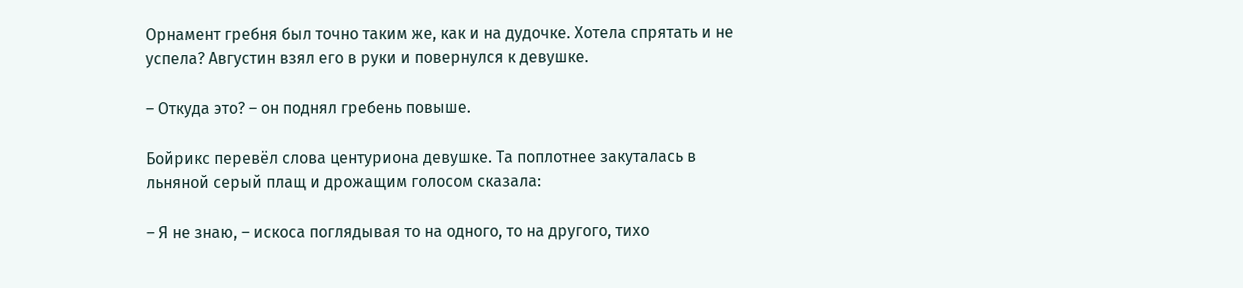Орнамент гребня был точно таким же, как и на дудочке. Хотела спрятать и не успела? Августин взял его в руки и повернулся к девушке.

– Откуда это? – он поднял гребень повыше.

Бойрикс перевёл слова центуриона девушке. Та поплотнее закуталась в льняной серый плащ и дрожащим голосом сказала:

– Я не знаю, – искоса поглядывая то на одного, то на другого, тихо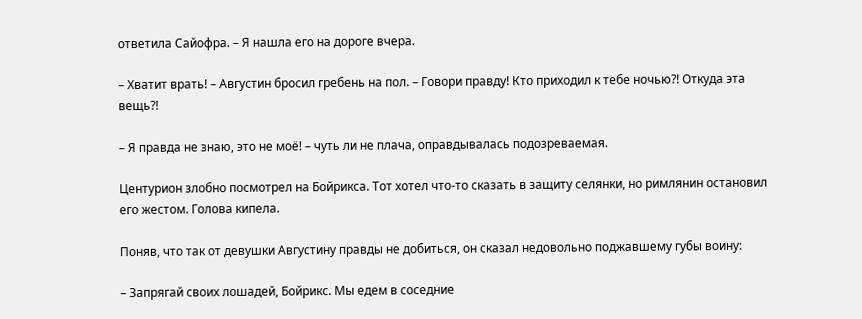ответила Сайофра. – Я нашла его на дороге вчера.

– Хватит врать! – Августин бросил гребень на пол. – Говори правду! Кто приходил к тебе ночью?! Откуда эта вещь?!

– Я правда не знаю, это не моё! – чуть ли не плача, оправдывалась подозреваемая.

Центурион злобно посмотрел на Бойрикса. Тот хотел что-то сказать в защиту селянки, но римлянин остановил его жестом. Голова кипела.

Поняв, что так от девушки Августину правды не добиться, он сказал недовольно поджавшему губы воину:

– Запрягай своих лошадей, Бойрикс. Мы едем в соседние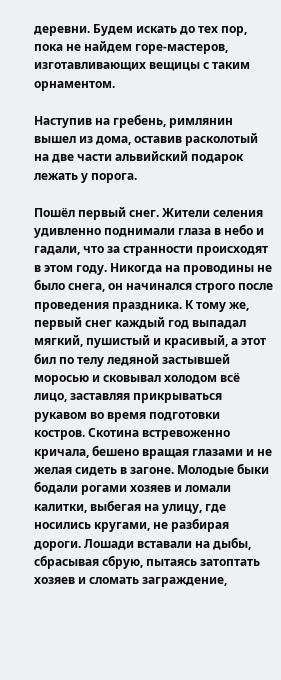деревни. Будем искать до тех пор, пока не найдем горе-мастеров, изготавливающих вещицы с таким орнаментом.

Наступив на гребень, римлянин вышел из дома, оставив расколотый на две части альвийский подарок лежать у порога.

Пошёл первый снег. Жители селения удивленно поднимали глаза в небо и гадали, что за странности происходят в этом году. Никогда на проводины не было снега, он начинался строго после проведения праздника. К тому же, первый снег каждый год выпадал мягкий, пушистый и красивый, а этот бил по телу ледяной застывшей моросью и сковывал холодом всё лицо, заставляя прикрываться рукавом во время подготовки костров. Скотина встревоженно кричала, бешено вращая глазами и не желая сидеть в загоне. Молодые быки бодали рогами хозяев и ломали калитки, выбегая на улицу, где носились кругами, не разбирая дороги. Лошади вставали на дыбы, сбрасывая сбрую, пытаясь затоптать хозяев и сломать заграждение,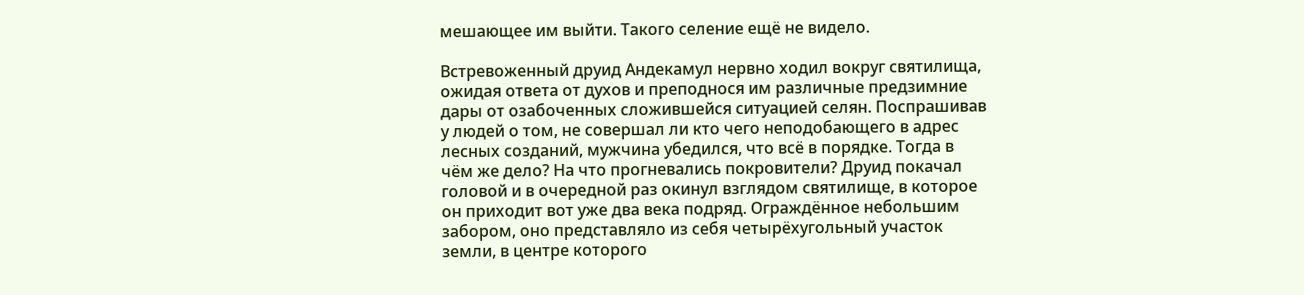мешающее им выйти. Такого селение ещё не видело.

Встревоженный друид Андекамул нервно ходил вокруг святилища, ожидая ответа от духов и преподнося им различные предзимние дары от озабоченных сложившейся ситуацией селян. Поспрашивав у людей о том, не совершал ли кто чего неподобающего в адрес лесных созданий, мужчина убедился, что всё в порядке. Тогда в чём же дело? На что прогневались покровители? Друид покачал головой и в очередной раз окинул взглядом святилище, в которое он приходит вот уже два века подряд. Ограждённое небольшим забором, оно представляло из себя четырёхугольный участок земли, в центре которого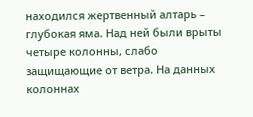находился жертвенный алтарь – глубокая яма. Над ней были врыты четыре колонны, слабо защищающие от ветра. На данных колоннах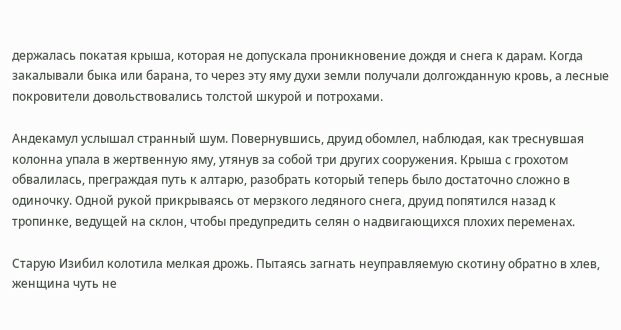держалась покатая крыша, которая не допускала проникновение дождя и снега к дарам. Когда закалывали быка или барана, то через эту яму духи земли получали долгожданную кровь, а лесные покровители довольствовались толстой шкурой и потрохами.

Андекамул услышал странный шум. Повернувшись, друид обомлел, наблюдая, как треснувшая колонна упала в жертвенную яму, утянув за собой три других сооружения. Крыша с грохотом обвалилась, преграждая путь к алтарю, разобрать который теперь было достаточно сложно в одиночку. Одной рукой прикрываясь от мерзкого ледяного снега, друид попятился назад к тропинке, ведущей на склон, чтобы предупредить селян о надвигающихся плохих переменах.

Старую Изибил колотила мелкая дрожь. Пытаясь загнать неуправляемую скотину обратно в хлев, женщина чуть не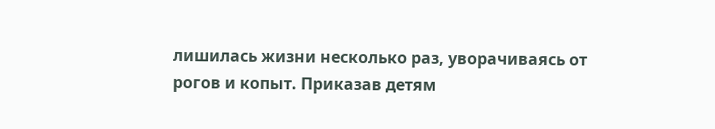лишилась жизни несколько раз, уворачиваясь от рогов и копыт. Приказав детям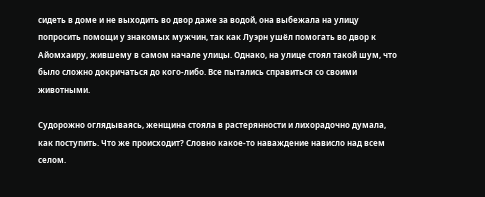сидеть в доме и не выходить во двор даже за водой, она выбежала на улицу попросить помощи у знакомых мужчин, так как Луэрн ушёл помогать во двор к Айомхаиру, жившему в самом начале улицы. Однако, на улице стоял такой шум, что было сложно докричаться до кого-либо. Все пытались справиться со своими животными.

Судорожно оглядываясь, женщина стояла в растерянности и лихорадочно думала, как поступить. Что же происходит? Словно какое-то наваждение нависло над всем селом.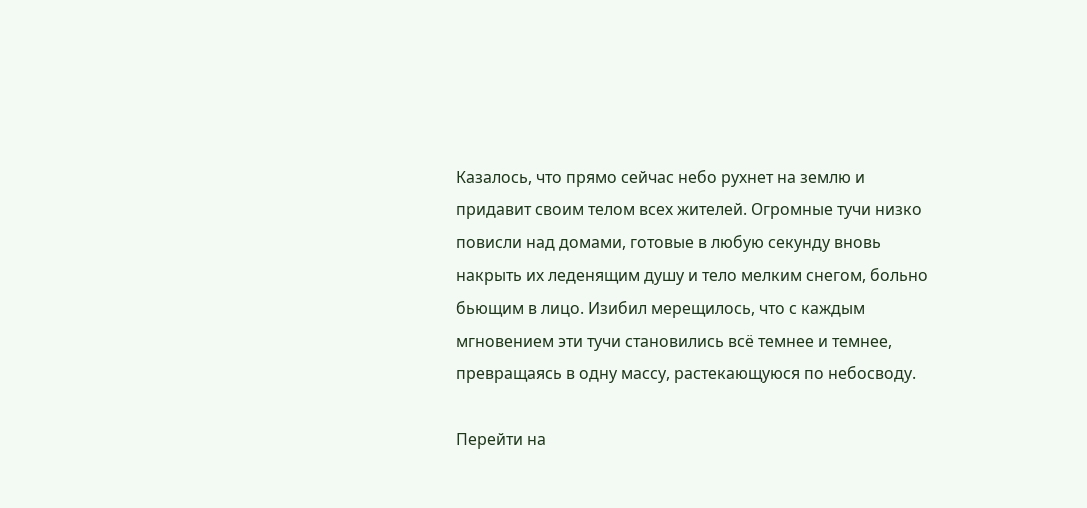Казалось, что прямо сейчас небо рухнет на землю и придавит своим телом всех жителей. Огромные тучи низко повисли над домами, готовые в любую секунду вновь накрыть их леденящим душу и тело мелким снегом, больно бьющим в лицо. Изибил мерещилось, что с каждым мгновением эти тучи становились всё темнее и темнее, превращаясь в одну массу, растекающуюся по небосводу.

Перейти на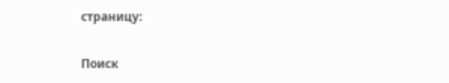страницу:

Поиск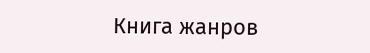Книга жанров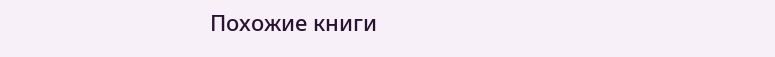Похожие книги